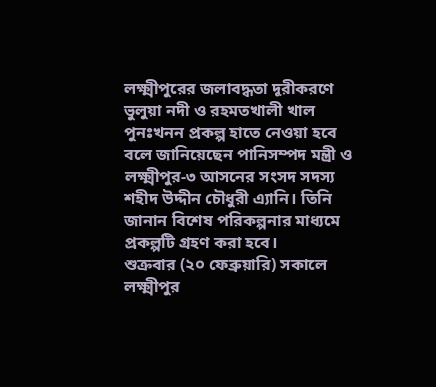লক্ষ্মীপুরের জলাবদ্ধতা দূরীকরণে ভুলুয়া নদী ও রহমতখালী খাল পুনঃখনন প্রকল্প হাতে নেওয়া হবে বলে জানিয়েছেন পানিসম্পদ মন্ত্রী ও লক্ষ্মীপুর-৩ আসনের সংসদ সদস্য শহীদ উদ্দীন চৌধুরী এ্যানি। তিনি জানান বিশেষ পরিকল্পনার মাধ্যমে প্রকল্পটি গ্রহণ করা হবে।
শুক্রবার (২০ ফেব্রুয়ারি) সকালে লক্ষ্মীপুর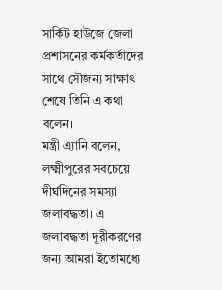সার্কিট হাউজে জেলা প্রশাসনের কর্মকর্তাদের সাথে সৌজন্য সাক্ষাৎ শেষে তিনি এ কথা বলেন।
মন্ত্রী এ্যানি বলেন, লক্ষ্মীপুরের সবচেয়ে দীর্ঘদিনের সমস্যা জলাবদ্ধতা। এ জলাবদ্ধতা দূরীকরণের জন্য আমরা ইতোমধ্যে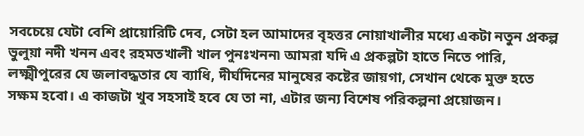সবচেয়ে যেটা বেশি প্রায়োরিটি দেব, সেটা হল আমাদের বৃহত্তর নোয়াখালীর মধ্যে একটা নতুন প্রকল্প ভুলুয়া নদী খনন এবং রহমতখালী খাল পুনঃখনন৷ আমরা যদি এ প্রকল্পটা হাতে নিতে পারি, লক্ষ্মীপুরের যে জলাবদ্ধতার যে ব্যাধি, দীর্ঘদিনের মানুষের কষ্টের জায়গা, সেখান থেকে মুক্ত হতে সক্ষম হবো। এ কাজটা খুব সহসাই হবে যে তা না, এটার জন্য বিশেষ পরিকল্পনা প্রয়োজন।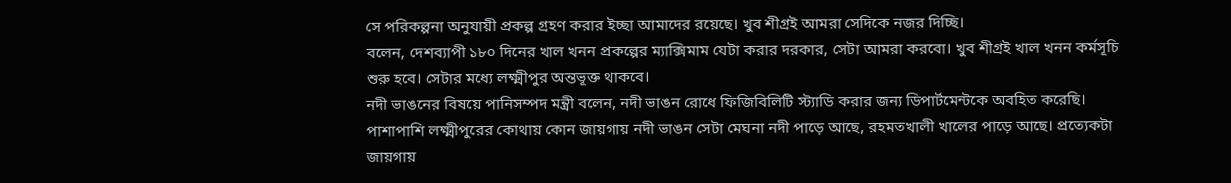সে পরিকল্পনা অনুযায়ী প্রকল্প গ্রহণ করার ইচ্ছা আমাদের রয়েছে। খুব শীগ্রই আমরা সেদিকে নজর দিচ্ছি।
বলেন, দেশব্যাপী ১৮০ দিনের খাল খনন প্রকল্পের ম্যাক্সিমাম যেটা করার দরকার, সেটা আমরা করবো। খুব শীগ্রই খাল খনন কর্মসূচি শুরু হবে। সেটার মধ্যে লক্ষ্মীপুর অন্তভূক্ত থাকবে।
নদী ভাঙনের বিষয়ে পানিসম্পদ মন্ত্রী বলেন, নদী ভাঙন রোধে ফিজিবিলিটি স্ট্যাডি করার জন্য ডিপার্টমেন্টকে অবহিত করেছি। পাশাপাশি লক্ষ্মীপুরের কোথায় কোন জায়গায় নদী ভাঙন সেটা মেঘনা নদী পাড়ে আছে, রহমতখালী খালের পাড়ে আছে। প্রত্যেকটা জায়গায়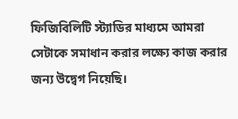ফিজিবিলিটি স্ট্যাডির মাধ্যমে আমরা সেটাকে সমাধান করার লক্ষ্যে কাজ করার জন্য উদ্বেগ নিয়েছি।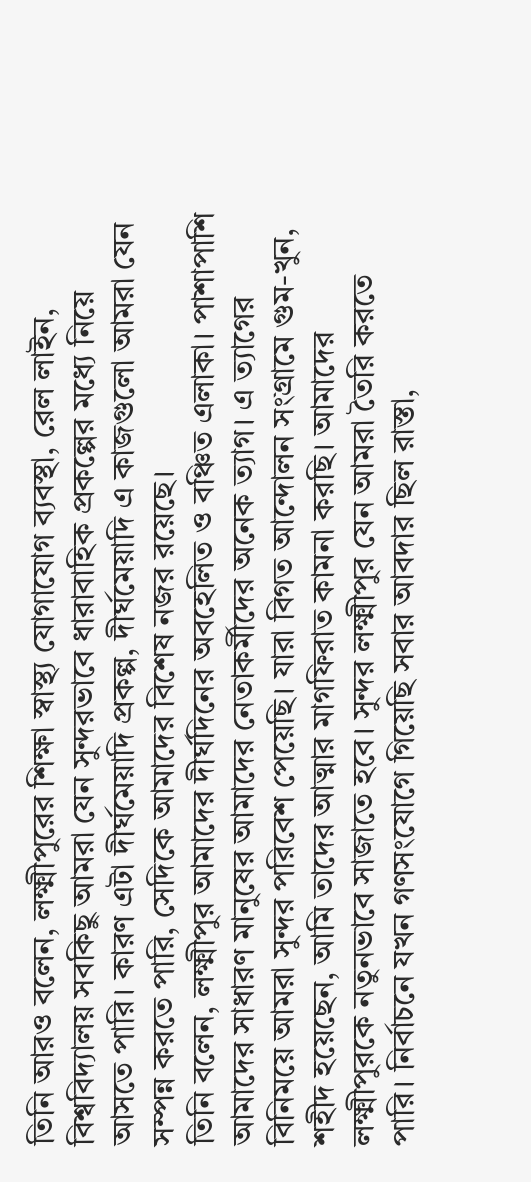তিনি আরও বলেন, লক্ষ্মীপুরের শিক্ষা স্বাস্থ্য যোগাযোগ ব্যবস্থা, রেল লাইন, বিশ্ববিদ্যালয় সবকিছু আমরা যেন সুন্দরভাবে ধারাবাহিক প্রকল্পের মধ্যে নিয়ে আসতে পারি। কারণ এটা দীর্ঘমেয়াদি প্রকল্প, দীর্ঘমেয়াদি এ কাজগুলো আমরা যেন সম্পন্ন করতে পারি, সেদিকে আমাদের বিশেষ নজর রয়েছে।
তিনি বলেন, লক্ষ্মীপুর আমাদের দীর্ঘদিনের অবহেলিত ও বঞ্চিত এলাকা। পাশাপাশি আমাদের সাধারণ মানুষের আমাদের নেতাকর্মীদের অনেক ত্যাগ। এ ত্যাগের বিনিময়ে আমরা সুন্দর পরিবেশ পেয়েছি। যারা বিগত আন্দোলন সংগ্রামে গুম-খুন, শহীদ হয়েছেন, আমি তাদের আত্মার মাগফিরাত কামনা করছি। আমাদের লক্ষ্মীপুরকে নতুনভাবে সাজাতে হবে। সুন্দর লক্ষ্মীপুর যেন আমরা তৈরি করতে পারি। নির্বাচনে যখন গণসংযোগে গিয়েছি সবার আবদার ছিল রাস্তা,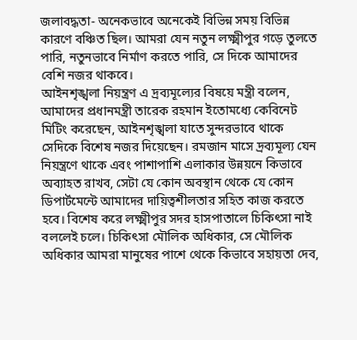জলাবদ্ধতা- অনেকভাবে অনেকেই বিভিন্ন সময় বিভিন্ন কারণে বঞ্চিত ছিল। আমরা যেন নতুন লক্ষ্মীপুর গড়ে তুলতে পারি, নতুনভাবে নির্মাণ করতে পারি, সে দিকে আমাদের বেশি নজর থাকবে।
আইনশৃঙ্খলা নিয়ন্ত্রণ এ দ্রব্যমূল্যের বিষয়ে মন্ত্রী বলেন, আমাদের প্রধানমন্ত্রী তারেক রহমান ইতোমধ্যে কেবিনেট মিটিং করেছেন, আইনশৃঙ্খলা যাতে সুন্দরভাবে থাকে সেদিকে বিশেষ নজর দিয়েছেন। রমজান মাসে দ্রব্যমূল্য যেন নিয়ন্ত্রণে থাকে এবং পাশাপাশি এলাকার উন্নয়নে কিভাবে অব্যাহত রাখব, সেটা যে কোন অবস্থান থেকে যে কোন ডিপার্টমেন্টে আমাদের দায়িত্বশীলতার সহিত কাজ করতে হবে। বিশেষ করে লক্ষ্মীপুর সদর হাসপাতালে চিকিৎসা নাই বললেই চলে। চিকিৎসা মৌলিক অধিকার, সে মৌলিক অধিকার আমরা মানুষের পাশে থেকে কিভাবে সহায়তা দেব,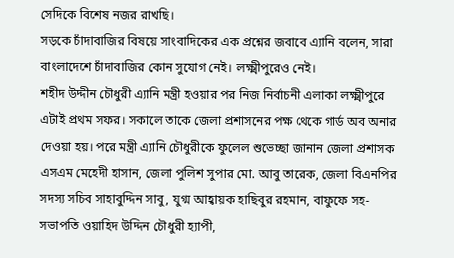সেদিকে বিশেষ নজর রাখছি।
সড়কে চাঁদাবাজির বিষয়ে সাংবাদিকের এক প্রশ্নের জবাবে এ্যানি বলেন, সারা বাংলাদেশে চাঁদাবাজির কোন সুযোগ নেই। লক্ষ্মীপুরেও নেই।
শহীদ উদ্দীন চৌধুরী এ্যানি মন্ত্রী হওয়ার পর নিজ নির্বাচনী এলাকা লক্ষ্মীপুরে এটাই প্রথম সফর। সকালে তাকে জেলা প্রশাসনের পক্ষ থেকে গার্ড অব অনার দেওয়া হয়। পরে মন্ত্রী এ্যানি চৌধুরীকে ফুলেল শুভেচ্ছা জানান জেলা প্রশাসক এসএম মেহেদী হাসান, জেলা পুলিশ সুপার মো. আবু তারেক, জেলা বিএনপির সদস্য সচিব সাহাবুদ্দিন সাবু, যুগ্ম আহ্বায়ক হাছিবুর রহমান, বাফুফে সহ-সভাপতি ওয়াহিদ উদ্দিন চৌধুরী হ্যাপী,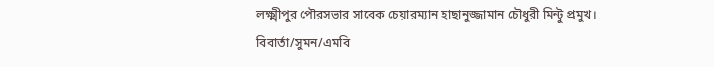লক্ষ্মীপুর পৌরসভার সাবেক চেয়ারম্যান হাছানুজ্জামান চৌধুরী মিন্টু প্রমুখ।
বিবার্তা/সুমন/এমবি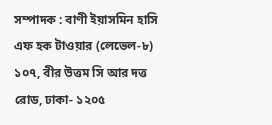সম্পাদক : বাণী ইয়াসমিন হাসি
এফ হক টাওয়ার (লেভেল-৮)
১০৭, বীর উত্তম সি আর দত্ত রোড, ঢাকা- ১২০৫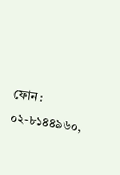ফোন : ০২-৮১৪৪৯৬০,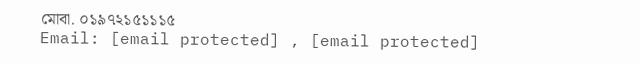মোবা. ০১৯৭২১৫১১১৫
Email: [email protected] , [email protected]